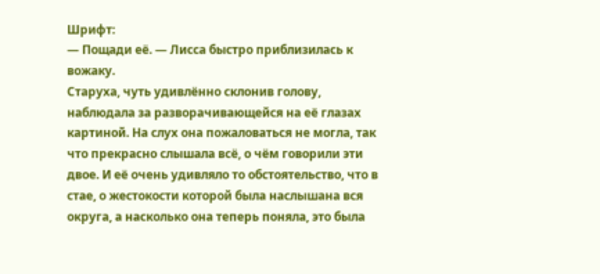Шрифт:
— Пощади её. — Лисса быстро приблизилась к вожаку.
Старуха, чуть удивлённо склонив голову, наблюдала за разворачивающейся на её глазах картиной. На слух она пожаловаться не могла, так что прекрасно слышала всё, о чём говорили эти двое. И её очень удивляло то обстоятельство, что в стае, о жестокости которой была наслышана вся округа, а насколько она теперь поняла, это была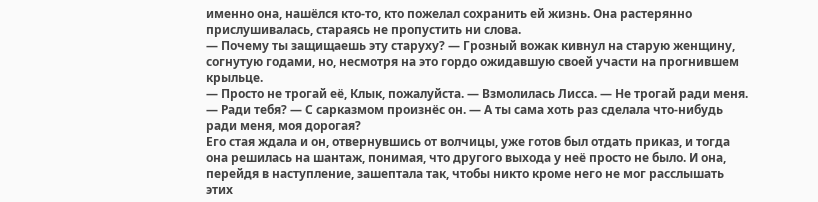именно она, нашёлся кто-то, кто пожелал сохранить ей жизнь. Она растерянно прислушивалась, стараясь не пропустить ни слова.
— Почему ты защищаешь эту старуху? — Грозный вожак кивнул на старую женщину, согнутую годами, но, несмотря на это гордо ожидавшую своей участи на прогнившем крыльце.
— Просто не трогай её, Клык, пожалуйста. — Взмолилась Лисса. — Не трогай ради меня.
— Ради тебя? — С сарказмом произнёс он. — А ты сама хоть раз сделала что-нибудь ради меня, моя дорогая?
Его стая ждала и он, отвернувшись от волчицы, уже готов был отдать приказ, и тогда она решилась на шантаж, понимая, что другого выхода у неё просто не было. И она, перейдя в наступление, зашептала так, чтобы никто кроме него не мог расслышать этих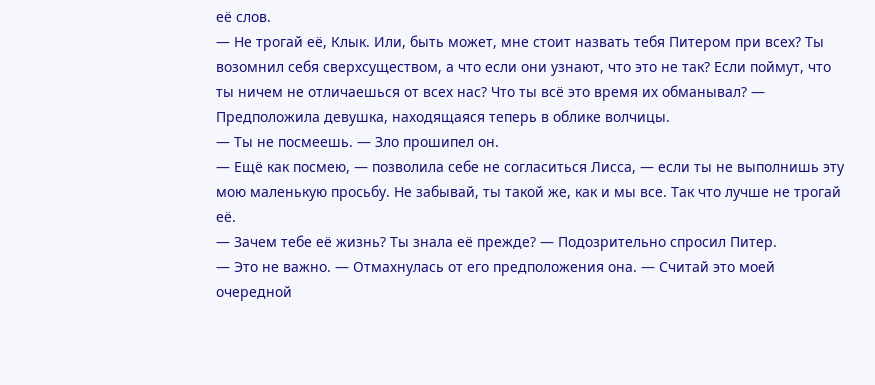её слов.
— Не трогай её, Клык. Или, быть может, мне стоит назвать тебя Питером при всех? Ты возомнил себя сверхсуществом, а что если они узнают, что это не так? Если поймут, что ты ничем не отличаешься от всех нас? Что ты всё это время их обманывал? — Предположила девушка, находящаяся теперь в облике волчицы.
— Ты не посмеешь. — Зло прошипел он.
— Ещё как посмею, — позволила себе не согласиться Лисса, — если ты не выполнишь эту мою маленькую просьбу. Не забывай, ты такой же, как и мы все. Так что лучше не трогай её.
— Зачем тебе её жизнь? Ты знала её прежде? — Подозрительно спросил Питер.
— Это не важно. — Отмахнулась от его предположения она. — Считай это моей очередной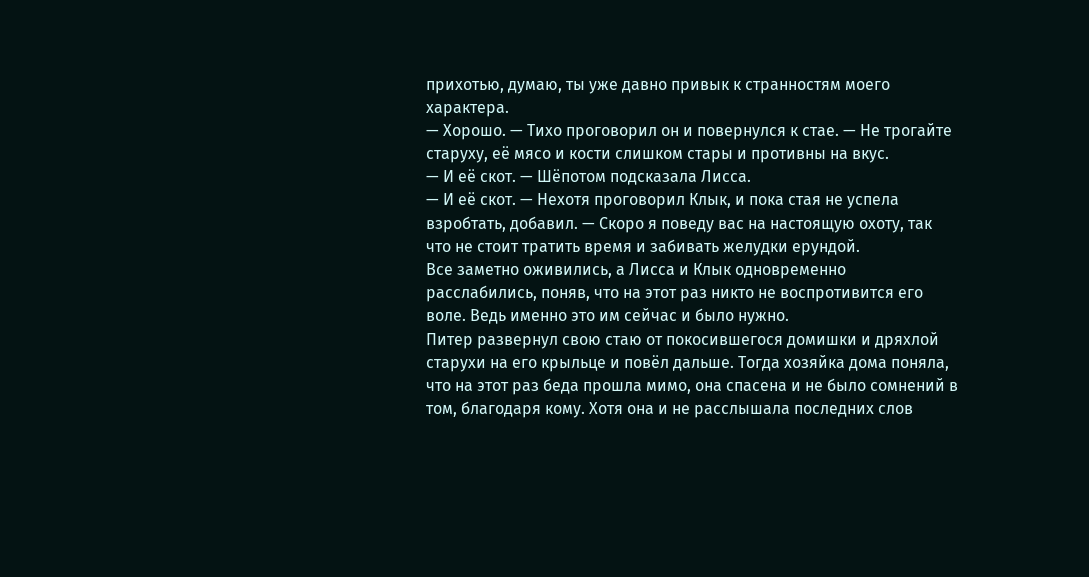прихотью, думаю, ты уже давно привык к странностям моего характера.
— Хорошо. — Тихо проговорил он и повернулся к стае. — Не трогайте старуху, её мясо и кости слишком стары и противны на вкус.
— И её скот. — Шёпотом подсказала Лисса.
— И её скот. — Нехотя проговорил Клык, и пока стая не успела взробтать, добавил. — Скоро я поведу вас на настоящую охоту, так что не стоит тратить время и забивать желудки ерундой.
Все заметно оживились, а Лисса и Клык одновременно расслабились, поняв, что на этот раз никто не воспротивится его воле. Ведь именно это им сейчас и было нужно.
Питер развернул свою стаю от покосившегося домишки и дряхлой старухи на его крыльце и повёл дальше. Тогда хозяйка дома поняла, что на этот раз беда прошла мимо, она спасена и не было сомнений в том, благодаря кому. Хотя она и не расслышала последних слов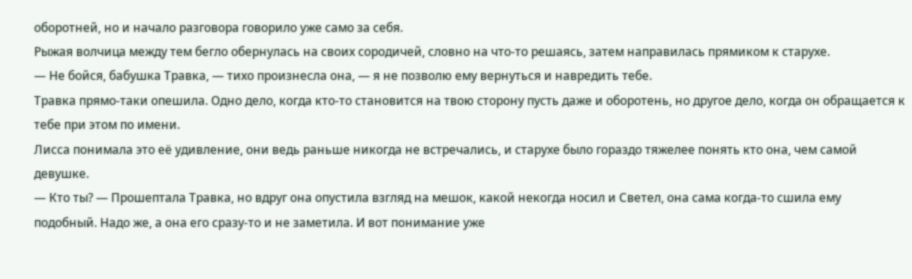оборотней, но и начало разговора говорило уже само за себя.
Рыжая волчица между тем бегло обернулась на своих сородичей, словно на что-то решаясь, затем направилась прямиком к старухе.
— Не бойся, бабушка Травка, — тихо произнесла она, — я не позволю ему вернуться и навредить тебе.
Травка прямо-таки опешила. Одно дело, когда кто-то становится на твою сторону пусть даже и оборотень, но другое дело, когда он обращается к тебе при этом по имени.
Лисса понимала это её удивление, они ведь раньше никогда не встречались, и старухе было гораздо тяжелее понять кто она, чем самой девушке.
— Кто ты? — Прошептала Травка, но вдруг она опустила взгляд на мешок, какой некогда носил и Светел, она сама когда-то сшила ему подобный. Надо же, а она его сразу-то и не заметила. И вот понимание уже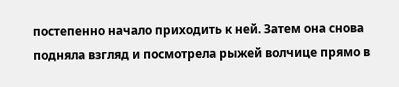постепенно начало приходить к ней. Затем она снова подняла взгляд и посмотрела рыжей волчице прямо в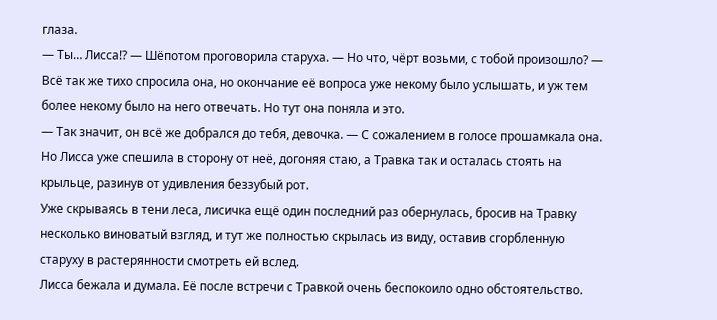глаза.
— Ты… Лисса!? — Шёпотом проговорила старуха. — Но что, чёрт возьми, с тобой произошло? — Всё так же тихо спросила она, но окончание её вопроса уже некому было услышать, и уж тем более некому было на него отвечать. Но тут она поняла и это.
— Так значит, он всё же добрался до тебя, девочка. — С сожалением в голосе прошамкала она.
Но Лисса уже спешила в сторону от неё, догоняя стаю, а Травка так и осталась стоять на крыльце, разинув от удивления беззубый рот.
Уже скрываясь в тени леса, лисичка ещё один последний раз обернулась, бросив на Травку несколько виноватый взгляд, и тут же полностью скрылась из виду, оставив сгорбленную старуху в растерянности смотреть ей вслед.
Лисса бежала и думала. Её после встречи с Травкой очень беспокоило одно обстоятельство.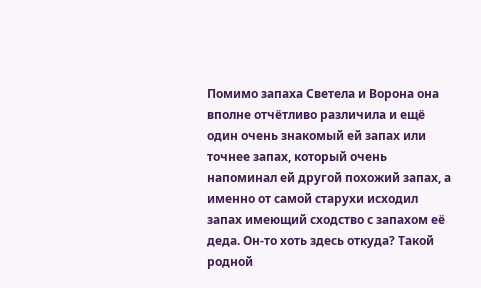Помимо запаха Светела и Ворона она вполне отчётливо различила и ещё один очень знакомый ей запах или точнее запах, который очень напоминал ей другой похожий запах, а именно от самой старухи исходил запах имеющий сходство с запахом её деда. Он-то хоть здесь откуда? Такой родной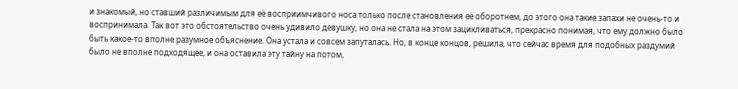и знакомый, но ставший различимым для её восприимчивого носа только после становления её оборотнем, до этого она такие запахи не очень-то и воспринимала. Так вот это обстоятельство очень удивило девушку, но она не стала на этом зацикливаться, прекрасно понимая, что ему должно было быть какое-то вполне разумное объяснение. Она устала и совсем запуталась. Но, в конце концов, решила, что сейчас время для подобных раздумий было не вполне подходящее, и она оставила эту тайну на потом,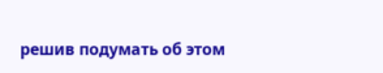решив подумать об этом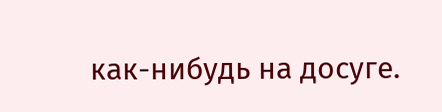как-нибудь на досуге.